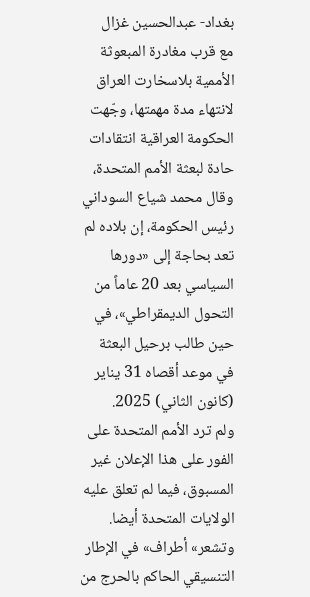بغداد- عبدالحسين غزال
مع قرب مغادرة المبعوثة الأممية بلاسخارت العراق لانتهاء مدة مهمتها، وجّهت الحكومة العراقية انتقادات حادة لبعثة الأمم المتحدة، وقال محمد شياع السوداني رئيس الحكومة، إن بلاده لم تعد بحاجة إلى «دورها السياسي بعد 20 عاماً من التحول الديمقراطي»، في حين طالب برحيل البعثة في موعد أقصاه 31 يناير (كانون الثاني) 2025.
ولم ترد الأمم المتحدة على الفور على هذا الإعلان غير المسبوق، فيما لم تعلق عليه الولايات المتحدة أيضا.
وتشعر» أطراف» في الإطار التنسيقي الحاكم بالحرج من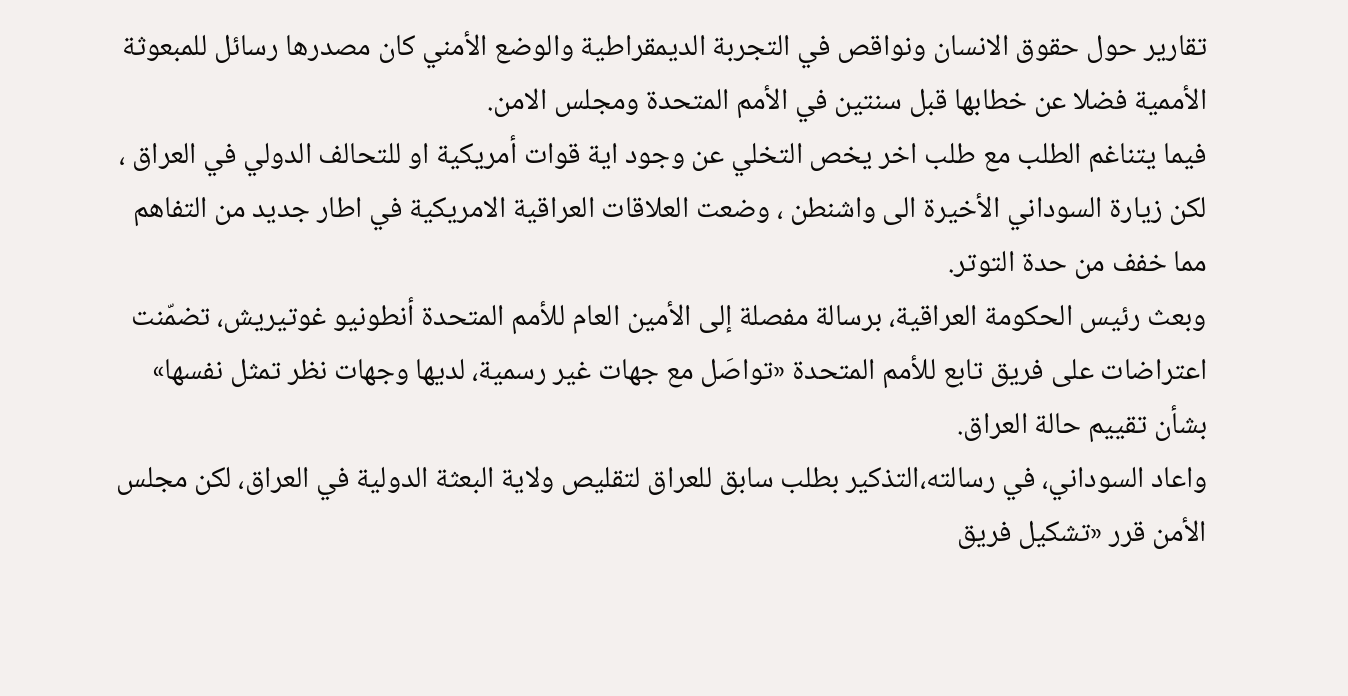تقارير حول حقوق الانسان ونواقص في التجربة الديمقراطية والوضع الأمني كان مصدرها رسائل للمبعوثة الأممية فضلا عن خطابها قبل سنتين في الأمم المتحدة ومجلس الامن.
فيما يتناغم الطلب مع طلب اخر يخص التخلي عن وجود اية قوات أمريكية او للتحالف الدولي في العراق ، لكن زيارة السوداني الأخيرة الى واشنطن ، وضعت العلاقات العراقية الامريكية في اطار جديد من التفاهم مما خفف من حدة التوتر.
وبعث رئيس الحكومة العراقية، برسالة مفصلة إلى الأمين العام للأمم المتحدة أنطونيو غوتيريش، تضمّنت اعتراضات على فريق تابع للأمم المتحدة «تواصَل مع جهات غير رسمية، لديها وجهات نظر تمثل نفسها» بشأن تقييم حالة العراق.
واعاد السوداني، في رسالته،التذكير بطلب سابق للعراق لتقليص ولاية البعثة الدولية في العراق، لكن مجلس الأمن قرر «تشكيل فريق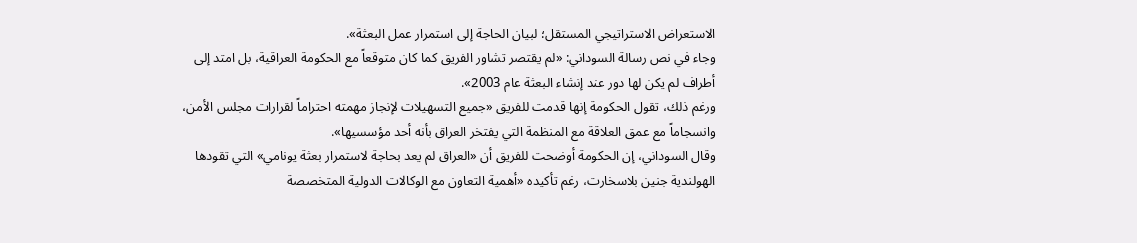الاستعراض الاستراتيجي المستقل؛ لبيان الحاجة إلى استمرار عمل البعثة».
وجاء في نص رسالة السوداني: «لم يقتصر تشاور الفريق كما كان متوقعاً مع الحكومة العراقية، بل امتد إلى أطراف لم يكن لها دور عند إنشاء البعثة عام 2003».
ورغم ذلك، تقول الحكومة إنها قدمت للفريق «جميع التسهيلات لإنجاز مهمته احتراماً لقرارات مجلس الأمن، وانسجاماً مع عمق العلاقة مع المنظمة التي يفتخر العراق بأنه أحد مؤسسيها».
وقال السوداني، إن الحكومة أوضحت للفريق أن «العراق لم يعد بحاجة لاستمرار بعثة يونامي» التي تقودها الهولندية جنين بلاسخارت، رغم تأكيده «أهمية التعاون مع الوكالات الدولية المتخصصة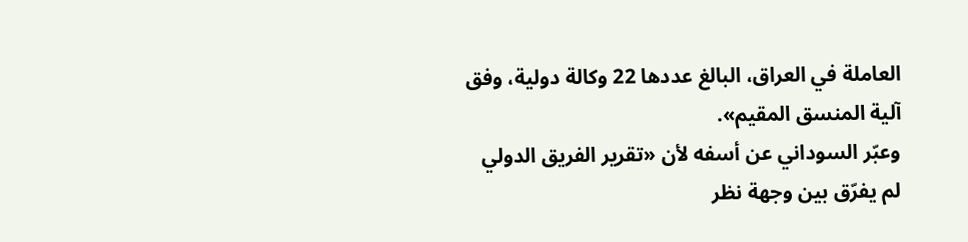العاملة في العراق، البالغ عددها 22 وكالة دولية، وفق آلية المنسق المقيم».
وعبّر السوداني عن أسفه لأن «تقرير الفريق الدولي لم يفرّق بين وجهة نظر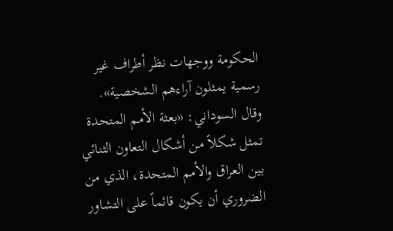الحكومة ووجهات نظر أطراف غير رسمية يمثلون آراءهم الشخصية».
وقال السوداني: «بعثة الأمم المتحدة تمثل شكلاً من أشكال التعاون الثنائي بين العراق والأمم المتحدة، الذي من الضروري أن يكون قائماً على التشاور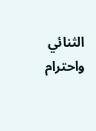الثنائي واحترام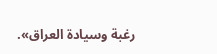رغبة وسيادة العراق».